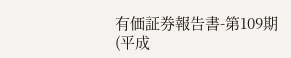有価証券報告書-第109期(平成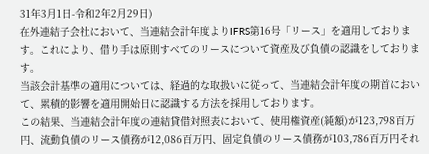31年3月1日-令和2年2月29日)
在外連結子会社において、当連結会計年度よりIFRS第16号「リース」を適用しております。これにより、借り手は原則すべてのリースについて資産及び負債の認識をしております。
当該会計基準の適用については、経過的な取扱いに従って、当連結会計年度の期首において、累積的影響を適用開始日に認識する方法を採用しております。
この結果、当連結会計年度の連結貸借対照表において、使用権資産(純額)が123,798百万円、流動負債のリース債務が12,086百万円、固定負債のリース債務が103,786百万円それ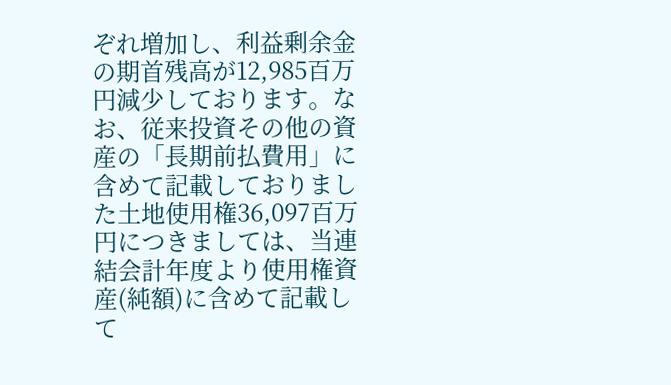ぞれ増加し、利益剰余金の期首残高が12,985百万円減少しております。なお、従来投資その他の資産の「長期前払費用」に含めて記載しておりました土地使用権36,097百万円につきましては、当連結会計年度より使用権資産(純額)に含めて記載して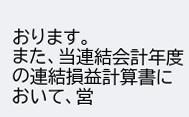おります。
また、当連結会計年度の連結損益計算書において、営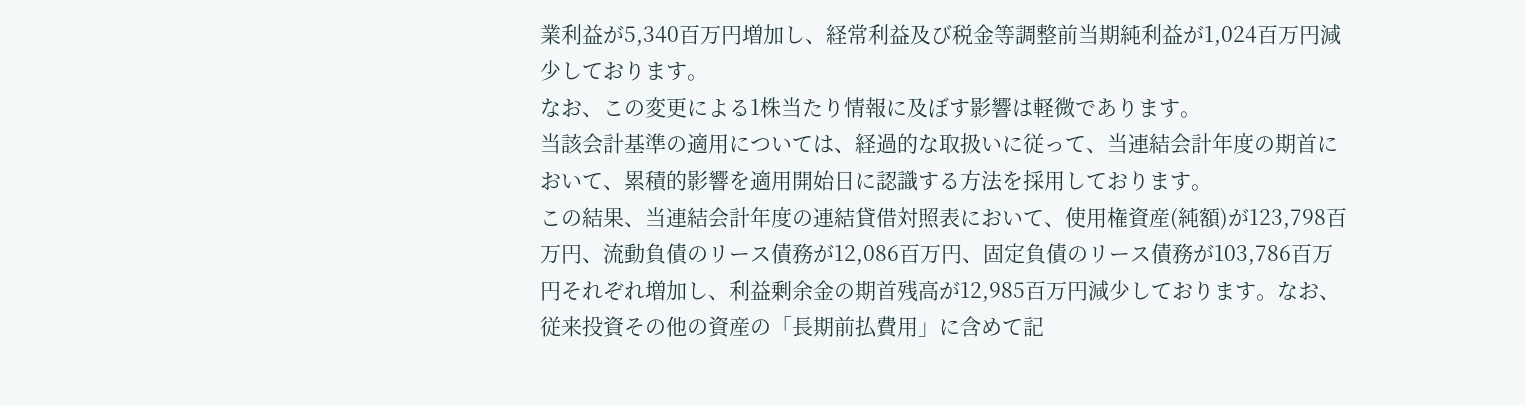業利益が5,340百万円増加し、経常利益及び税金等調整前当期純利益が1,024百万円減少しております。
なお、この変更による1株当たり情報に及ぼす影響は軽微であります。
当該会計基準の適用については、経過的な取扱いに従って、当連結会計年度の期首において、累積的影響を適用開始日に認識する方法を採用しております。
この結果、当連結会計年度の連結貸借対照表において、使用権資産(純額)が123,798百万円、流動負債のリース債務が12,086百万円、固定負債のリース債務が103,786百万円それぞれ増加し、利益剰余金の期首残高が12,985百万円減少しております。なお、従来投資その他の資産の「長期前払費用」に含めて記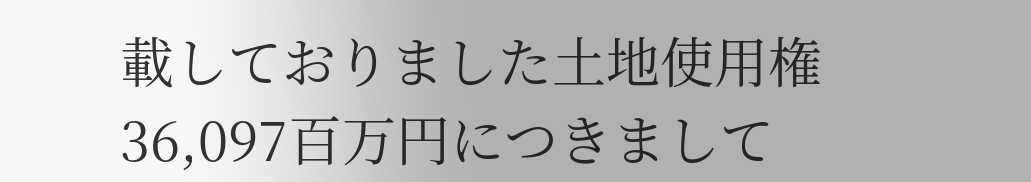載しておりました土地使用権36,097百万円につきまして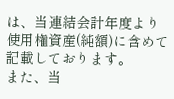は、当連結会計年度より使用権資産(純額)に含めて記載しております。
また、当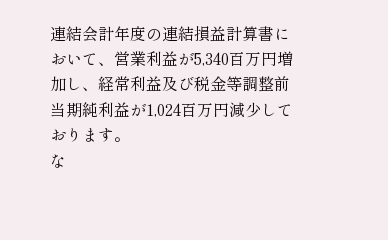連結会計年度の連結損益計算書において、営業利益が5,340百万円増加し、経常利益及び税金等調整前当期純利益が1,024百万円減少しております。
な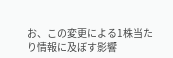お、この変更による1株当たり情報に及ぼす影響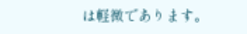は軽微であります。